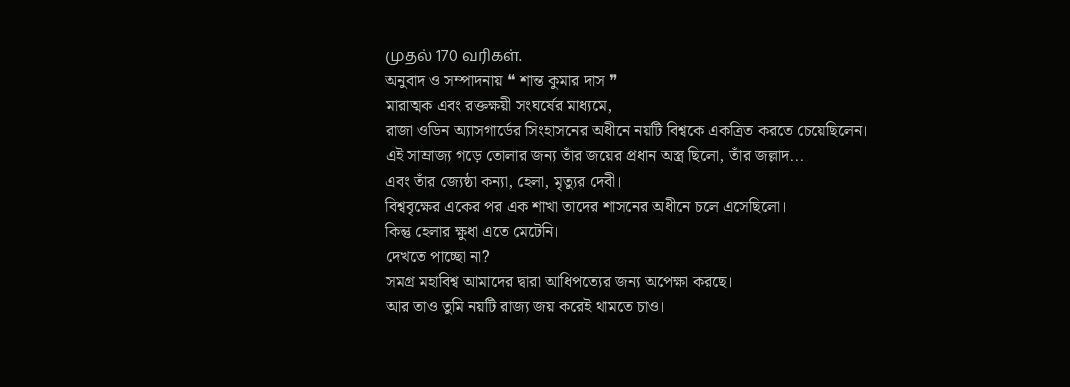முதல் 170 வரிகள்.
অনুবাদ ও সম্পাদনায় ❝ শান্ত কুমার দাস ❞
মারাত্মক এবং রক্তক্ষয়ী সংঘর্ষের মাধ্যমে,
রাজা ওডিন অ্যাসগার্ডের সিংহাসনের অধীনে নয়টি বিশ্বকে একত্রিত করতে চেয়েছিলেন।
এই সাম্রাজ্য গড়ে তোলার জন্য তাঁর জয়ের প্রধান অস্ত্র ছিলো, তাঁর জল্লাদ...
এবং তাঁর জ্যেষ্ঠা কন্যা, হেলা, মৃত্যুর দেবী।
বিশ্ববৃক্ষের একের পর এক শাখা তাদের শাসনের অধীনে চলে এসেছিলো।
কিন্তু হেলার ক্ষুধা এতে মেটেনি।
দেখতে পাচ্ছো না?
সমগ্র মহাবিশ্ব আমাদের দ্বারা আধিপত্যের জন্য অপেক্ষা করছে।
আর তাও তুমি নয়টি রাজ্য জয় করেই থামতে চাও।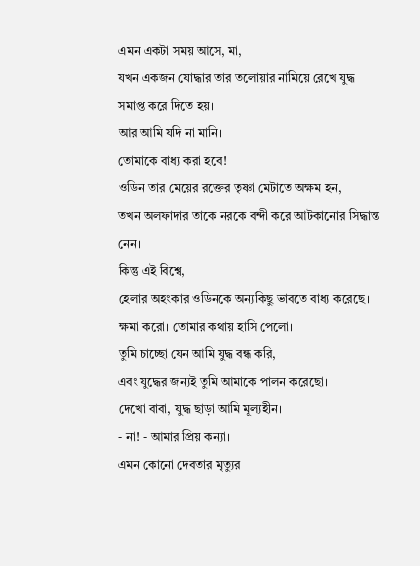এমন একটা সময় আসে, মা,
যখন একজন যোদ্ধার তার তলোয়ার নামিয়ে রেখে যুদ্ধ সমাপ্ত করে দিতে হয়।
আর আমি যদি না মানি।
তোমাকে বাধ্য করা হবে!
ওডিন তার মেয়ের রক্তের তৃষ্ণা মেটাতে অক্ষম হন,
তখন অলফাদার তাকে নরকে বন্দী করে আটকানোর সিদ্ধান্ত নেন।
কিন্তু এই বিশ্বে,
হেলার অহংকার ওডিনকে অন্যকিছু ভাবতে বাধ্য করেছে।
ক্ষমা করো। তোমার কথায় হাসি পেলো।
তুমি চাচ্ছো যেন আমি যুদ্ধ বন্ধ করি,
এবং যুদ্ধের জন্যই তুমি আমাকে পালন করেছো।
দেখো বাবা, যুদ্ধ ছাড়া আমি মূল্যহীন।
- না! - আমার প্রিয় কন্যা।
এমন কোনো দেবতার মৃত্যুর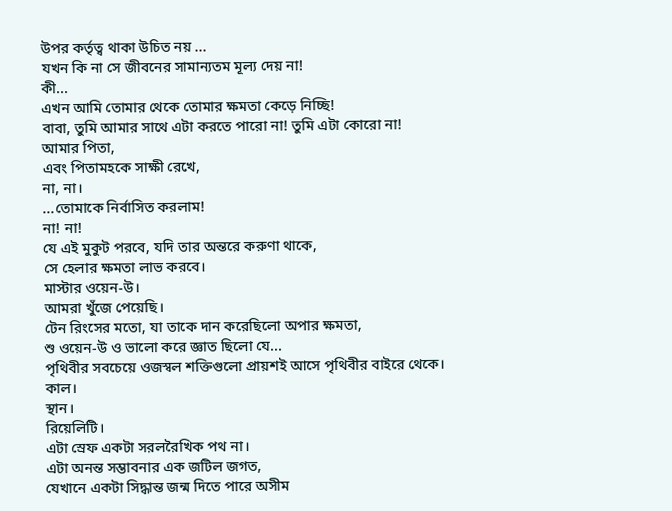উপর কর্তৃত্ব থাকা উচিত নয় ...
যখন কি না সে জীবনের সামান্যতম মূল্য দেয় না!
কী...
এখন আমি তোমার থেকে তোমার ক্ষমতা কেড়ে নিচ্ছি!
বাবা, তুমি আমার সাথে এটা করতে পারো না! তুমি এটা কোরো না!
আমার পিতা,
এবং পিতামহকে সাক্ষী রেখে,
না, না।
...তোমাকে নির্বাসিত করলাম!
না! না!
যে এই মুকুট পরবে, যদি তার অন্তরে করুণা থাকে,
সে হেলার ক্ষমতা লাভ করবে।
মাস্টার ওয়েন-উ।
আমরা খুঁজে পেয়েছি।
টেন রিংসের মতো, যা তাকে দান করেছিলো অপার ক্ষমতা,
শু ওয়েন-উ ও ভালো করে জ্ঞাত ছিলো যে...
পৃথিবীর সবচেয়ে ওজস্বল শক্তিগুলো প্রায়শই আসে পৃথিবীর বাইরে থেকে।
কাল।
স্থান।
রিয়েলিটি।
এটা স্রেফ একটা সরলরৈখিক পথ না।
এটা অনন্ত সম্ভাবনার এক জটিল জগত,
যেখানে একটা সিদ্ধান্ত জন্ম দিতে পারে অসীম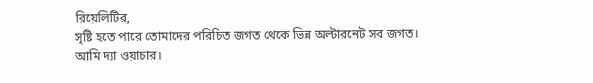রিয়েলিটির,
সৃষ্টি হতে পারে তোমাদের পরিচিত জগত থেকে ভিন্ন অল্টারনেট সব জগত।
আমি দ্যা ওয়াচার।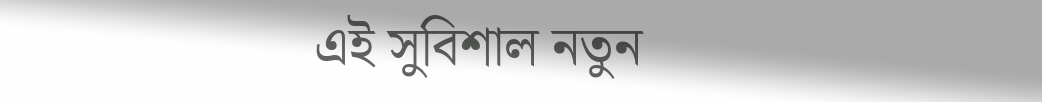এই সুবিশাল নতুন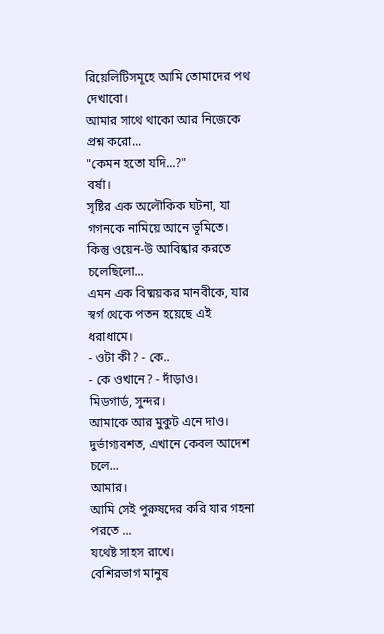রিয়েলিটিসমূহে আমি তোমাদের পথ দেখাবো।
আমার সাথে থাকো আর নিজেকে প্রশ্ন করো...
"কেমন হতো যদি...?"
বর্ষা।
সৃষ্টির এক অলৌকিক ঘটনা, যা গগনকে নামিয়ে আনে ভূমিতে।
কিন্তু ওয়েন-উ আবিষ্কার করতে চলেছিলো...
এমন এক বিষ্ময়কর মানবীকে, যার স্বর্গ থেকে পতন হয়েছে এই ধরাধামে।
- ওটা কী? - কে..
- কে ওখানে? - দাঁড়াও।
মিডগার্ড, সুন্দর।
আমাকে আর মুকুট এনে দাও।
দুর্ভাগ্যবশত, এখানে কেবল আদেশ চলে...
আমার।
আমি সেই পুরুষদের করি যার গহনা পরতে ...
যথেষ্ট সাহস রাখে।
বেশিরভাগ মানুষ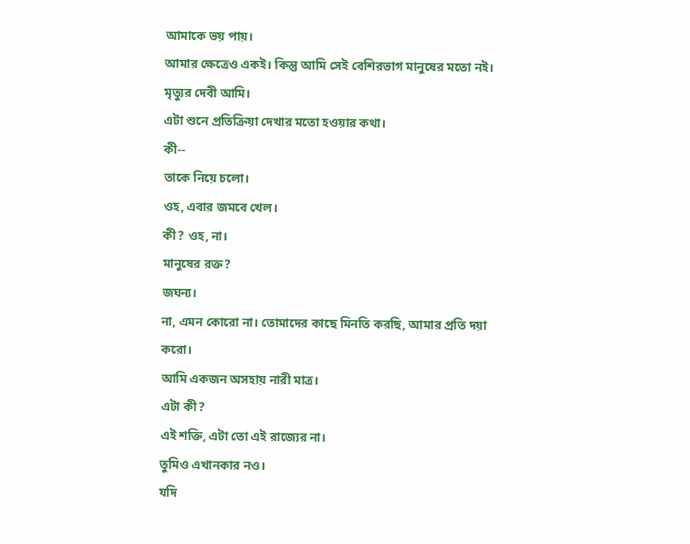আমাকে ভয় পায়।
আমার ক্ষেত্রেও একই। কিন্তু আমি সেই বেশিরভাগ মানুষের মতো নই।
মৃত্যুর দেবী আমি।
এটা শুনে প্রতিক্রিয়া দেখার মতো হওয়ার কথা।
কী--
তাকে নিয়ে চলো।
ওহ, এবার জমবে খেল।
কী? ওহ, না।
মানুষের রক্ত?
জঘন্য।
না, এমন কোরো না। তোমাদের কাছে মিনতি করছি, আমার প্রতি দয়া করো।
আমি একজন অসহায় নারী মাত্র।
এটা কী?
এই শক্তি, এটা তো এই রাজ্যের না।
তুমিও এখানকার নও।
যদি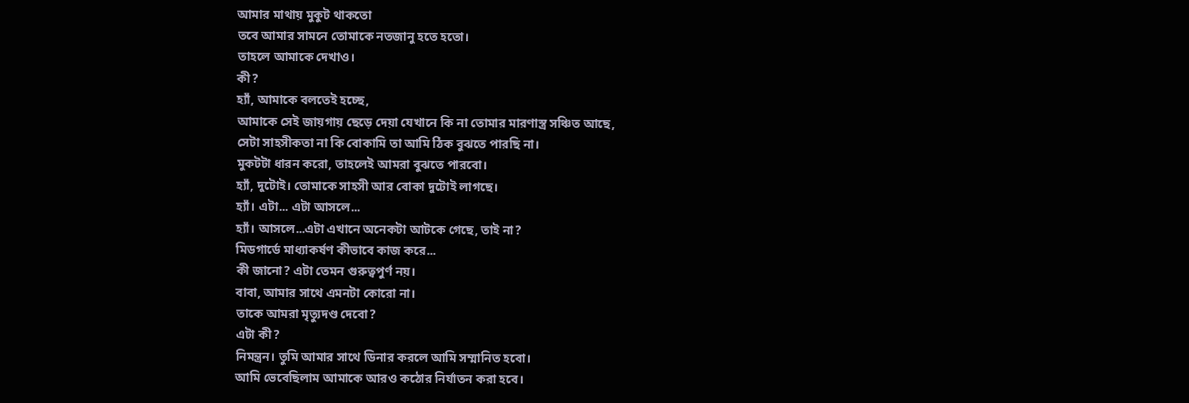আমার মাথায় মুকুট থাকতো
তবে আমার সামনে তোমাকে নতজানু হতে হতো।
তাহলে আমাকে দেখাও।
কী?
হ্যাঁ, আমাকে বলতেই হচ্ছে,
আমাকে সেই জায়গায় ছেড়ে দেয়া যেখানে কি না তোমার মারণাস্ত্র সঞ্চিত আছে,
সেটা সাহসীকতা না কি বোকামি তা আমি ঠিক বুঝতে পারছি না।
মুকটটা ধারন করো, তাহলেই আমরা বুঝতে পারবো।
হ্যাঁ, দুটোই। তোমাকে সাহসী আর বোকা দুটোই লাগছে।
হ্যাঁ। এটা... এটা আসলে...
হ্যাঁ। আসলে...এটা এখানে অনেকটা আটকে গেছে, তাই না?
মিডগার্ডে মাধ্যাকর্ষণ কীভাবে কাজ করে...
কী জানো? এটা তেমন গুরুত্বপুর্ণ নয়।
বাবা, আমার সাথে এমনটা কোরো না।
তাকে আমরা মৃত্যুদণ্ড দেবো?
এটা কী?
নিমন্ত্রন। তুমি আমার সাথে ডিনার করলে আমি সম্মানিত হবো।
আমি ভেবেছিলাম আমাকে আরও কঠোর নির্যাতন করা হবে।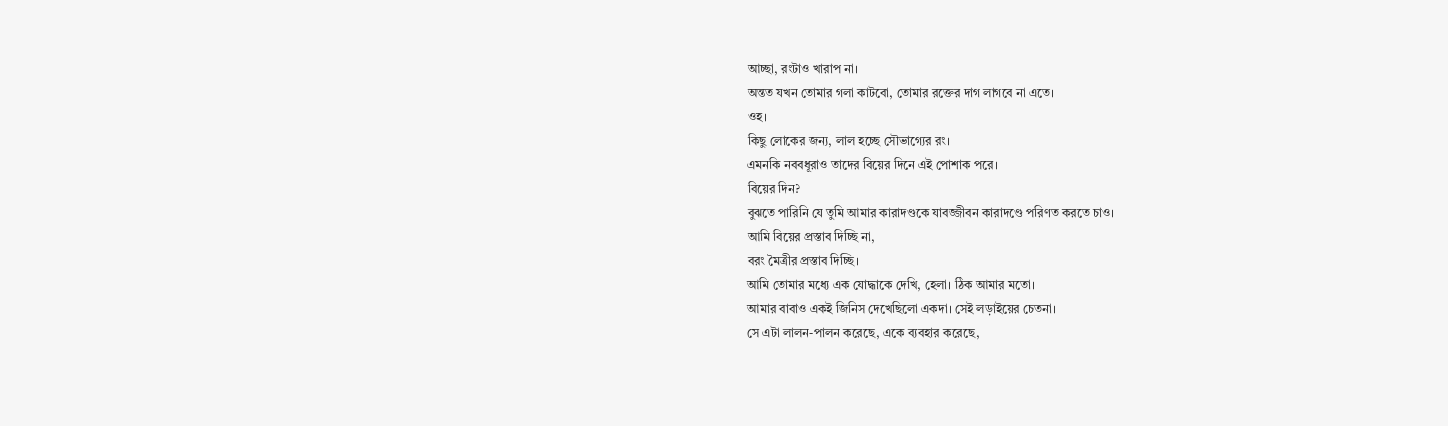আচ্ছা, রংটাও খারাপ না।
অন্তত যখন তোমার গলা কাটবো, তোমার রক্তের দাগ লাগবে না এতে।
ওহ।
কিছু লোকের জন্য, লাল হচ্ছে সৌভাগ্যের রং।
এমনকি নববধূরাও তাদের বিয়ের দিনে এই পোশাক পরে।
বিয়ের দিন?
বুঝতে পারিনি যে তুমি আমার কারাদণ্ডকে যাবজ্জীবন কারাদণ্ডে পরিণত করতে চাও।
আমি বিয়ের প্রস্তাব দিচ্ছি না,
বরং মৈত্রীর প্রস্তাব দিচ্ছি।
আমি তোমার মধ্যে এক যোদ্ধাকে দেখি, হেলা। ঠিক আমার মতো।
আমার বাবাও একই জিনিস দেখেছিলো একদা। সেই লড়াইয়ের চেতনা।
সে এটা লালন-পালন করেছে, একে ব্যবহার করেছে,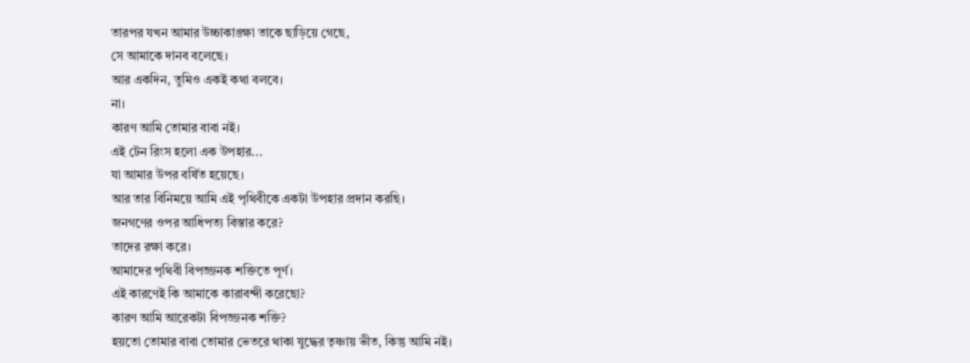তারপর যখন আমার উচ্চাকাঙ্ক্ষা তাকে ছাড়িয়ে গেছে,
সে আমাকে দানব বলেছে।
আর একদিন, তুমিও একই কথা বলবে।
না।
কারণ আমি তোমার বাবা নই।
এই টেন রিংস হলো এক উপহার...
যা আমার উপর বর্ষিত হয়েছে।
আর তার বিনিময়ে আমি এই পৃথিবীকে একটা উপহার প্রদান করছি।
জনগণের ওপর আধিপত্য বিস্তার করে?
তাদের রক্ষা করে।
আমাদের পৃথিবী বিপজ্জনক শক্তিতে পূর্ণ।
এই কারণেই কি আমাকে কারাবন্দী করেছো?
কারণ আমি আরেকটা বিপজ্জনক শক্তি?
হয়তো তোমার বাবা তোমার ভেতরে থাকা যুদ্ধের তৃষ্ণায় ভীত, কিন্তু আমি নই।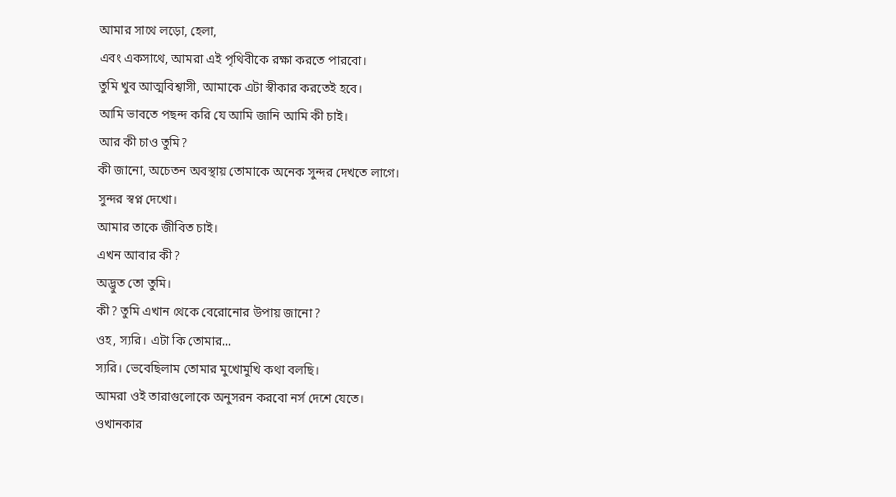আমার সাথে লড়ো, হেলা,
এবং একসাথে, আমরা এই পৃথিবীকে রক্ষা করতে পারবো।
তুমি খুব আত্মবিশ্বাসী, আমাকে এটা স্বীকার করতেই হবে।
আমি ভাবতে পছন্দ করি যে আমি জানি আমি কী চাই।
আর কী চাও তুমি?
কী জানো, অচেতন অবস্থায় তোমাকে অনেক সুন্দর দেখতে লাগে।
সুন্দর স্বপ্ন দেখো।
আমার তাকে জীবিত চাই।
এখন আবার কী?
অদ্ভুত তো তুমি।
কী? তুমি এখান থেকে বেরোনোর উপায় জানো?
ওহ, স্যরি। এটা কি তোমার...
স্যরি। ভেবেছিলাম তোমার মুখোমুখি কথা বলছি।
আমরা ওই তারাগুলোকে অনুসরন করবো নর্স দেশে যেতে।
ওখানকার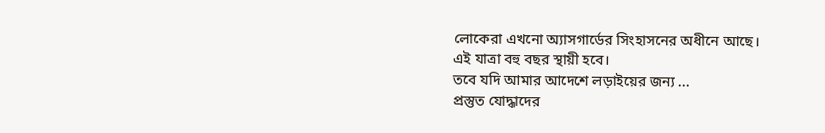লোকেরা এখনো অ্যাসগার্ডের সিংহাসনের অধীনে আছে।
এই যাত্রা বহু বছর স্থায়ী হবে।
তবে যদি আমার আদেশে লড়াইয়ের জন্য ...
প্রস্তুত যোদ্ধাদের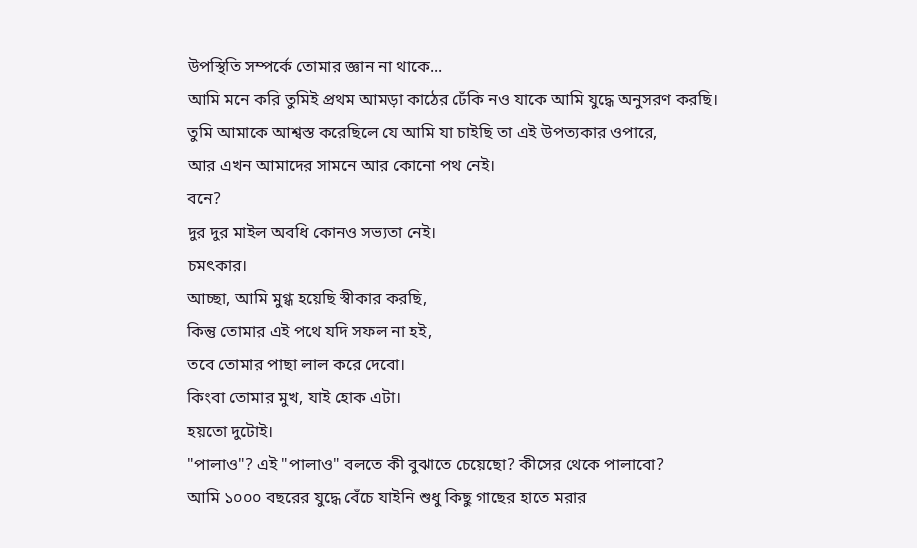উপস্থিতি সম্পর্কে তোমার জ্ঞান না থাকে...
আমি মনে করি তুমিই প্রথম আমড়া কাঠের ঢেঁকি নও যাকে আমি যুদ্ধে অনুসরণ করছি।
তুমি আমাকে আশ্বস্ত করেছিলে যে আমি যা চাইছি তা এই উপত্যকার ওপারে,
আর এখন আমাদের সামনে আর কোনো পথ নেই।
বনে?
দুর দুর মাইল অবধি কোনও সভ্যতা নেই।
চমৎকার।
আচ্ছা, আমি মুগ্ধ হয়েছি স্বীকার করছি,
কিন্তু তোমার এই পথে যদি সফল না হই,
তবে তোমার পাছা লাল করে দেবো।
কিংবা তোমার মুখ, যাই হোক এটা।
হয়তো দুটোই।
"পালাও"? এই "পালাও" বলতে কী বুঝাতে চেয়েছো? কীসের থেকে পালাবো?
আমি ১০০০ বছরের যুদ্ধে বেঁচে যাইনি শুধু কিছু গাছের হাতে মরার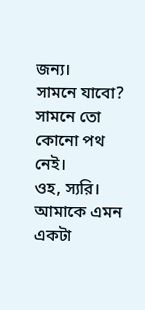জন্য।
সামনে যাবো? সামনে তো কোনো পথ নেই।
ওহ, স্যরি। আমাকে এমন একটা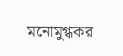মনোমুগ্ধকর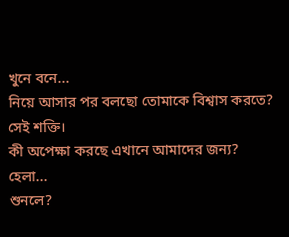খুনে বনে...
নিয়ে আসার পর বলছো তোমাকে বিশ্বাস করতে?
সেই শক্তি।
কী অপেক্ষা করছে এখানে আমাদের জন্য?
হেলা...
শুনলে?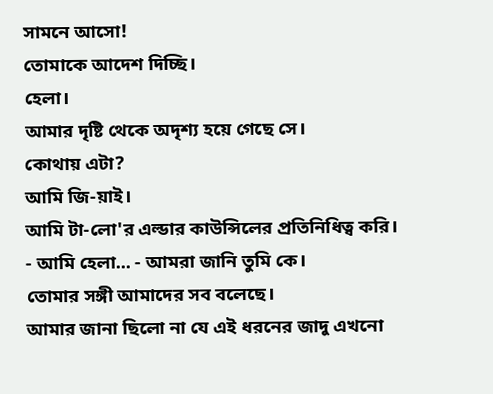সামনে আসো!
তোমাকে আদেশ দিচ্ছি।
হেলা।
আমার দৃষ্টি থেকে অদৃশ্য হয়ে গেছে সে।
কোথায় এটা?
আমি জি-য়াই।
আমি টা-লো'র এল্ডার কাউন্সিলের প্রতিনিধিত্ব করি।
- আমি হেলা... - আমরা জানি তুমি কে।
তোমার সঙ্গী আমাদের সব বলেছে।
আমার জানা ছিলো না যে এই ধরনের জাদু এখনো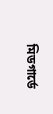মিডগার্ডে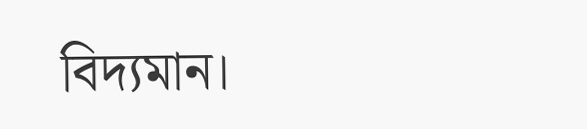বিদ্যমান।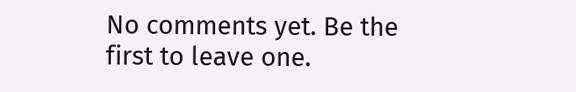No comments yet. Be the first to leave one.